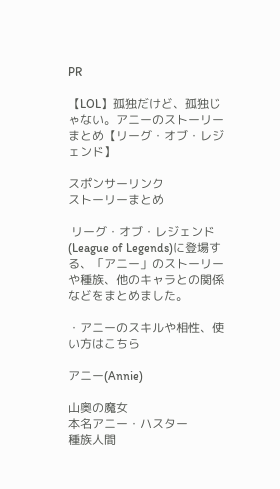PR

【LOL】孤独だけど、孤独じゃない。アニーのストーリーまとめ【リーグ・オブ・レジェンド】

スポンサーリンク
ストーリーまとめ

 リーグ・オブ・レジェンド(League of Legends)に登場する、「アニー」のストーリーや種族、他のキャラとの関係などをまとめました。

・アニーのスキルや相性、使い方はこちら

アニー(Annie)

山奥の魔女
本名アニー・ハスター
種族人間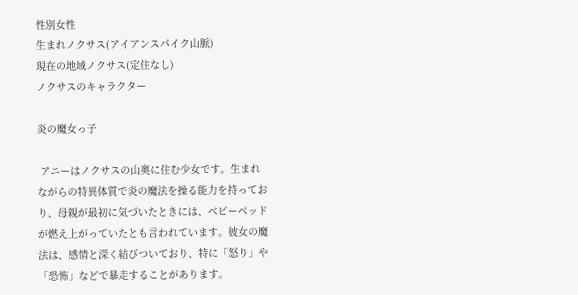性別女性
生まれノクサス(アイアンスパイク山脈)
現在の地域ノクサス(定住なし)
ノクサスのキャラクター

炎の魔女っ子

 アニーはノクサスの山奥に住む少女です。生まれながらの特異体質で炎の魔法を操る能力を持っており、母親が最初に気づいたときには、ベビーベッドが燃え上がっていたとも言われています。彼女の魔法は、感情と深く結びついており、特に「怒り」や「恐怖」などで暴走することがあります。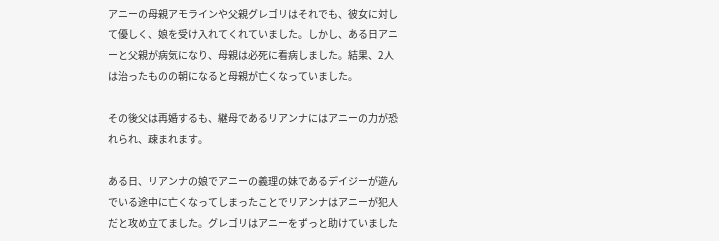アニーの母親アモラインや父親グレゴリはそれでも、彼女に対して優しく、娘を受け入れてくれていました。しかし、ある日アニーと父親が病気になり、母親は必死に看病しました。結果、2人は治ったものの朝になると母親が亡くなっていました。

その後父は再婚するも、継母であるリアンナにはアニーの力が恐れられ、疎まれます。

ある日、リアンナの娘でアニーの義理の妹であるデイジーが遊んでいる途中に亡くなってしまったことでリアンナはアニーが犯人だと攻め立てました。グレゴリはアニーをずっと助けていました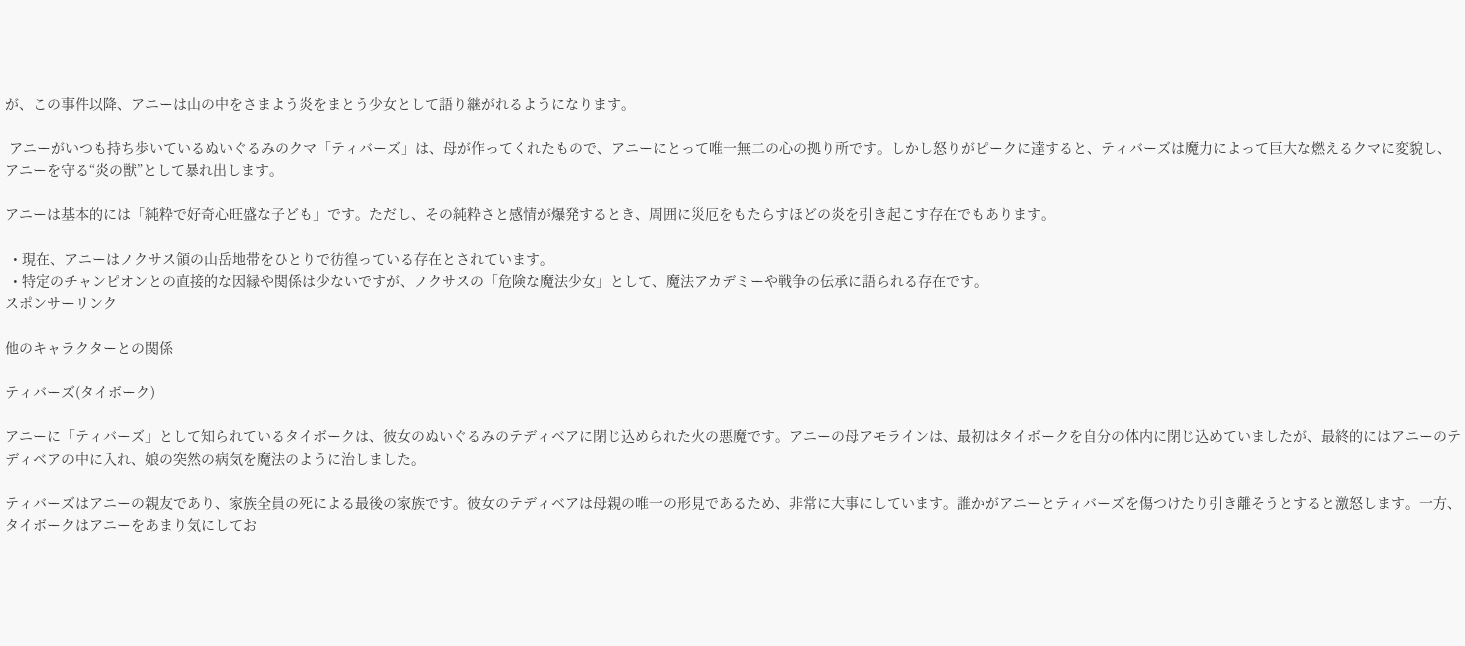が、この事件以降、アニーは山の中をさまよう炎をまとう少女として語り継がれるようになります。

 アニーがいつも持ち歩いているぬいぐるみのクマ「ティバーズ」は、母が作ってくれたもので、アニーにとって唯一無二の心の拠り所です。しかし怒りがピークに達すると、ティバーズは魔力によって巨大な燃えるクマに変貌し、アニーを守る“炎の獣”として暴れ出します。

アニーは基本的には「純粋で好奇心旺盛な子ども」です。ただし、その純粋さと感情が爆発するとき、周囲に災厄をもたらすほどの炎を引き起こす存在でもあります。

  • 現在、アニーはノクサス領の山岳地帯をひとりで彷徨っている存在とされています。
  • 特定のチャンピオンとの直接的な因縁や関係は少ないですが、ノクサスの「危険な魔法少女」として、魔法アカデミーや戦争の伝承に語られる存在です。
スポンサーリンク

他のキャラクターとの関係

ティバーズ(タイボーク)

アニーに「ティバーズ」として知られているタイボークは、彼女のぬいぐるみのテディベアに閉じ込められた火の悪魔です。アニーの母アモラインは、最初はタイボークを自分の体内に閉じ込めていましたが、最終的にはアニーのテディベアの中に入れ、娘の突然の病気を魔法のように治しました。

ティバーズはアニーの親友であり、家族全員の死による最後の家族です。彼女のテディベアは母親の唯一の形見であるため、非常に大事にしています。誰かがアニーとティバーズを傷つけたり引き離そうとすると激怒します。一方、タイボークはアニーをあまり気にしてお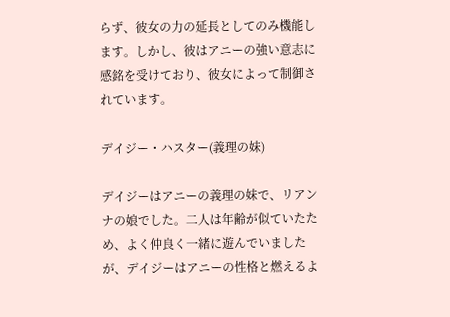らず、彼女の力の延長としてのみ機能します。しかし、彼はアニーの強い意志に感銘を受けており、彼女によって制御されています。

デイジー・ハスター(義理の妹)

デイジーはアニーの義理の妹で、リアンナの娘でした。二人は年齢が似ていたため、よく仲良く一緒に遊んでいましたが、デイジーはアニーの性格と燃えるよ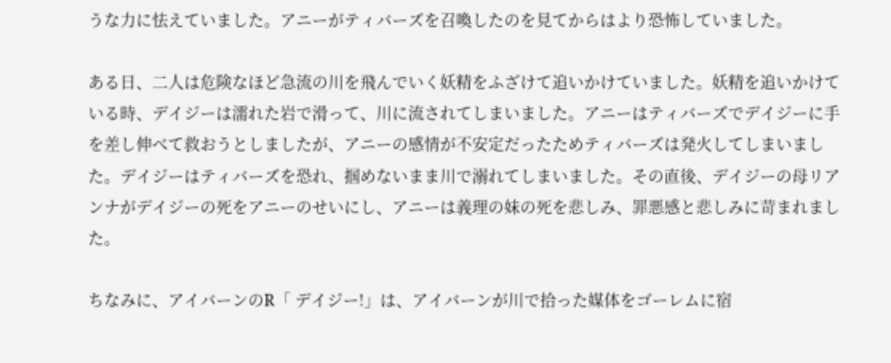うな力に怯えていました。アニーがティバーズを召喚したのを見てからはより恐怖していました。

ある日、二人は危険なほど急流の川を飛んでいく妖精をふざけて追いかけていました。妖精を追いかけている時、デイジーは濡れた岩で滑って、川に流されてしまいました。アニーはティバーズでデイジーに手を差し伸べて救おうとしましたが、アニーの感情が不安定だったためティバーズは発火してしまいました。デイジーはティバーズを恐れ、掴めないまま川で溺れてしまいました。その直後、デイジーの母リアンナがデイジーの死をアニーのせいにし、アニーは義理の妹の死を悲しみ、罪悪感と悲しみに苛まれました。

ちなみに、アイバーンのR「 デイジー!」は、アイバーンが川で拾った媒体をゴーレムに宿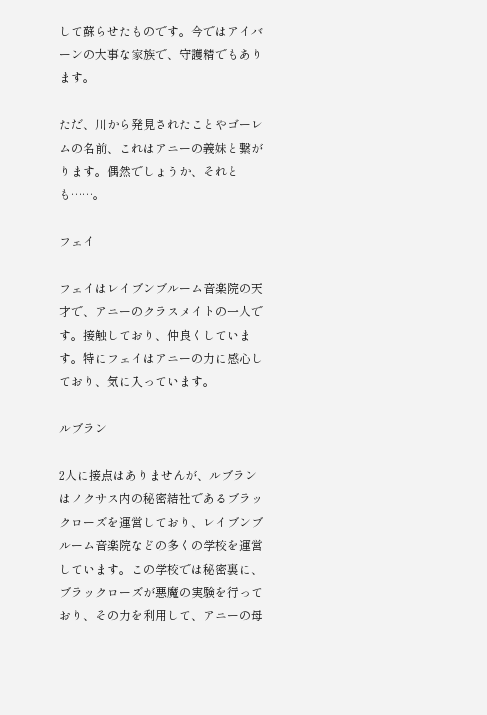して蘇らせたものです。今ではアイバーンの大事な家族で、守護精でもあります。

ただ、川から発見されたことやゴーレムの名前、これはアニーの義妹と繋がります。偶然でしょうか、それとも……。

フェイ

フェイはレイブンブルーム音楽院の天才で、アニーのクラスメイトの一人です。接触しており、仲良くしています。特にフェイはアニーの力に感心しており、気に入っています。

ルブラン

2人に接点はありませんが、ルブランはノクサス内の秘密結社であるブラックローズを運営しており、レイブンブルーム音楽院などの多くの学校を運営しています。この学校では秘密裏に、ブラックローズが悪魔の実験を行っており、その力を利用して、アニーの母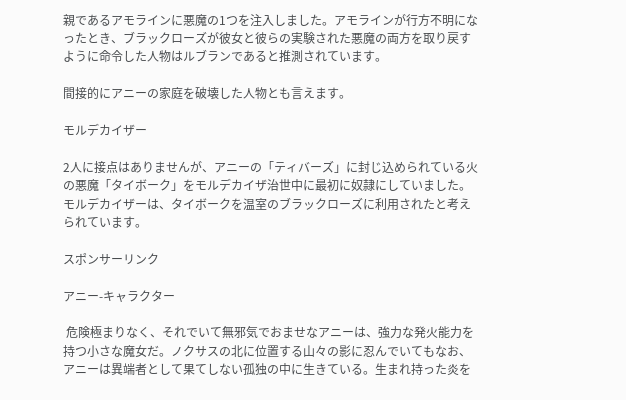親であるアモラインに悪魔の1つを注入しました。アモラインが行方不明になったとき、ブラックローズが彼女と彼らの実験された悪魔の両方を取り戻すように命令した人物はルブランであると推測されています。

間接的にアニーの家庭を破壊した人物とも言えます。

モルデカイザー

2人に接点はありませんが、アニーの「ティバーズ」に封じ込められている火の悪魔「タイボーク」をモルデカイザ治世中に最初に奴隷にしていました。モルデカイザーは、タイボークを温室のブラックローズに利用されたと考えられています。

スポンサーリンク

アニー-キャラクター

 危険極まりなく、それでいて無邪気でおませなアニーは、強力な発火能力を持つ小さな魔女だ。ノクサスの北に位置する山々の影に忍んでいてもなお、アニーは異端者として果てしない孤独の中に生きている。生まれ持った炎を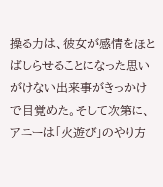操る力は、彼女が感情をほとばしらせることになった思いがけない出来事がきっかけで目覚めた。そして次第に、アニーは「火遊び」のやり方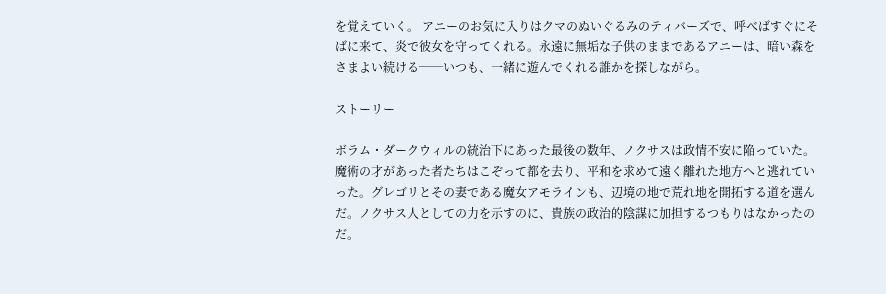を覚えていく。 アニーのお気に入りはクマのぬいぐるみのティバーズで、呼べばすぐにそばに来て、炎で彼女を守ってくれる。永遠に無垢な子供のままであるアニーは、暗い森をさまよい続ける──いつも、一緒に遊んでくれる誰かを探しながら。

ストーリー

ボラム・ダークウィルの統治下にあった最後の数年、ノクサスは政情不安に陥っていた。魔術の才があった者たちはこぞって都を去り、平和を求めて遠く離れた地方へと逃れていった。グレゴリとその妻である魔女アモラインも、辺境の地で荒れ地を開拓する道を選んだ。ノクサス人としての力を示すのに、貴族の政治的陰謀に加担するつもりはなかったのだ。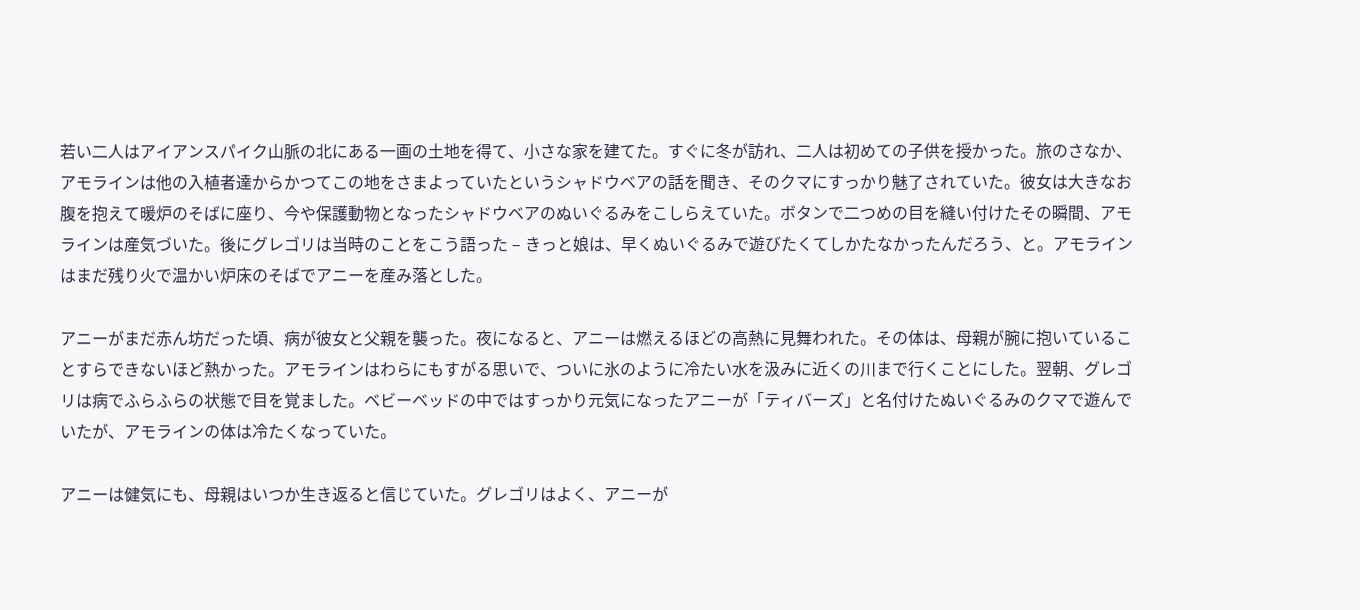若い二人はアイアンスパイク山脈の北にある一画の土地を得て、小さな家を建てた。すぐに冬が訪れ、二人は初めての子供を授かった。旅のさなか、アモラインは他の入植者達からかつてこの地をさまよっていたというシャドウベアの話を聞き、そのクマにすっかり魅了されていた。彼女は大きなお腹を抱えて暖炉のそばに座り、今や保護動物となったシャドウベアのぬいぐるみをこしらえていた。ボタンで二つめの目を縫い付けたその瞬間、アモラインは産気づいた。後にグレゴリは当時のことをこう語った – きっと娘は、早くぬいぐるみで遊びたくてしかたなかったんだろう、と。アモラインはまだ残り火で温かい炉床のそばでアニーを産み落とした。

アニーがまだ赤ん坊だった頃、病が彼女と父親を襲った。夜になると、アニーは燃えるほどの高熱に見舞われた。その体は、母親が腕に抱いていることすらできないほど熱かった。アモラインはわらにもすがる思いで、ついに氷のように冷たい水を汲みに近くの川まで行くことにした。翌朝、グレゴリは病でふらふらの状態で目を覚ました。ベビーベッドの中ではすっかり元気になったアニーが「ティバーズ」と名付けたぬいぐるみのクマで遊んでいたが、アモラインの体は冷たくなっていた。

アニーは健気にも、母親はいつか生き返ると信じていた。グレゴリはよく、アニーが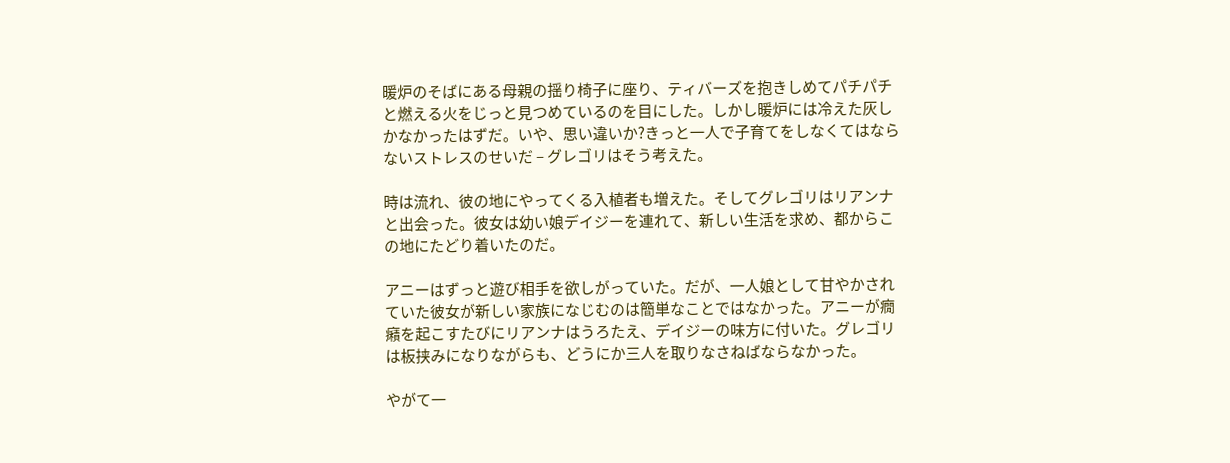暖炉のそばにある母親の揺り椅子に座り、ティバーズを抱きしめてパチパチと燃える火をじっと見つめているのを目にした。しかし暖炉には冷えた灰しかなかったはずだ。いや、思い違いか?きっと一人で子育てをしなくてはならないストレスのせいだ – グレゴリはそう考えた。

時は流れ、彼の地にやってくる入植者も増えた。そしてグレゴリはリアンナと出会った。彼女は幼い娘デイジーを連れて、新しい生活を求め、都からこの地にたどり着いたのだ。

アニーはずっと遊び相手を欲しがっていた。だが、一人娘として甘やかされていた彼女が新しい家族になじむのは簡単なことではなかった。アニーが癇癪を起こすたびにリアンナはうろたえ、デイジーの味方に付いた。グレゴリは板挟みになりながらも、どうにか三人を取りなさねばならなかった。

やがて一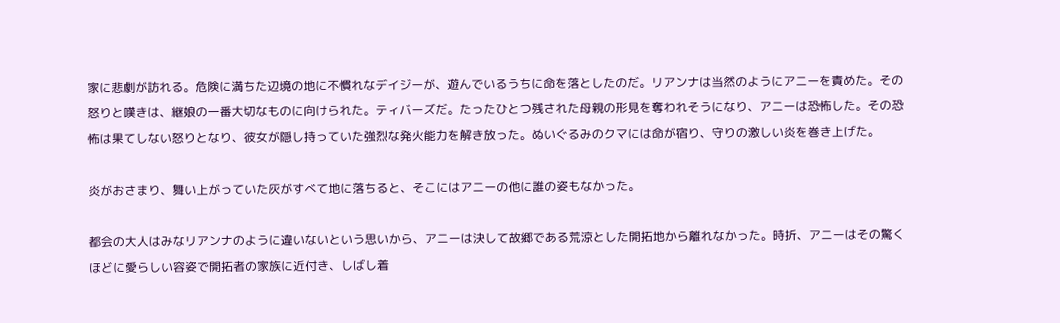家に悲劇が訪れる。危険に満ちた辺境の地に不慣れなデイジーが、遊んでいるうちに命を落としたのだ。リアンナは当然のようにアニーを責めた。その怒りと嘆きは、継娘の一番大切なものに向けられた。ティバーズだ。たったひとつ残された母親の形見を奪われそうになり、アニーは恐怖した。その恐怖は果てしない怒りとなり、彼女が隠し持っていた強烈な発火能力を解き放った。ぬいぐるみのクマには命が宿り、守りの激しい炎を巻き上げた。

炎がおさまり、舞い上がっていた灰がすべて地に落ちると、そこにはアニーの他に誰の姿もなかった。

都会の大人はみなリアンナのように違いないという思いから、アニーは決して故郷である荒涼とした開拓地から離れなかった。時折、アニーはその驚くほどに愛らしい容姿で開拓者の家族に近付き、しばし着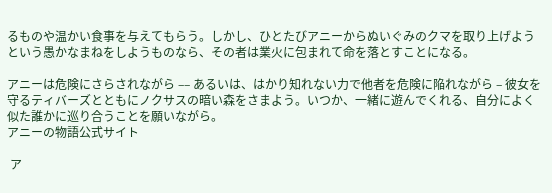るものや温かい食事を与えてもらう。しかし、ひとたびアニーからぬいぐみのクマを取り上げようという愚かなまねをしようものなら、その者は業火に包まれて命を落とすことになる。

アニーは危険にさらされながら –– あるいは、はかり知れない力で他者を危険に陥れながら – 彼女を守るティバーズとともにノクサスの暗い森をさまよう。いつか、一緒に遊んでくれる、自分によく似た誰かに巡り合うことを願いながら。
アニーの物語公式サイト

 ア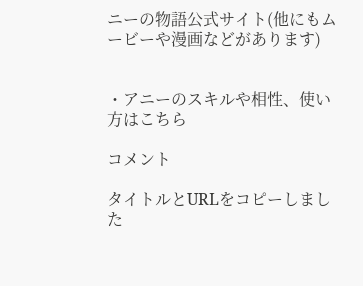ニーの物語公式サイト(他にもムービーや漫画などがあります)


・アニーのスキルや相性、使い方はこちら

コメント

タイトルとURLをコピーしました